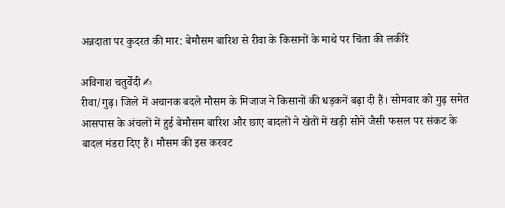अन्नदाता पर कुदरत की मार: बेमौसम बारिश से रीवा के किसानों के माथे पर चिंता की लकीरें

अविनाश चतुर्वेदी ✍
रीवा/गुढ़। जिले में अचानक बदले मौसम के मिजाज ने किसानों की धड़कनें बढ़ा दी हैं। सोमवार को गुढ़ समेत आसपास के अंचलों में हुई बेमौसम बारिश और छाए बादलों ने खेतों में खड़ी सोने जैसी फसल पर संकट के बादल मंडरा दिए हैं। मौसम की इस करवट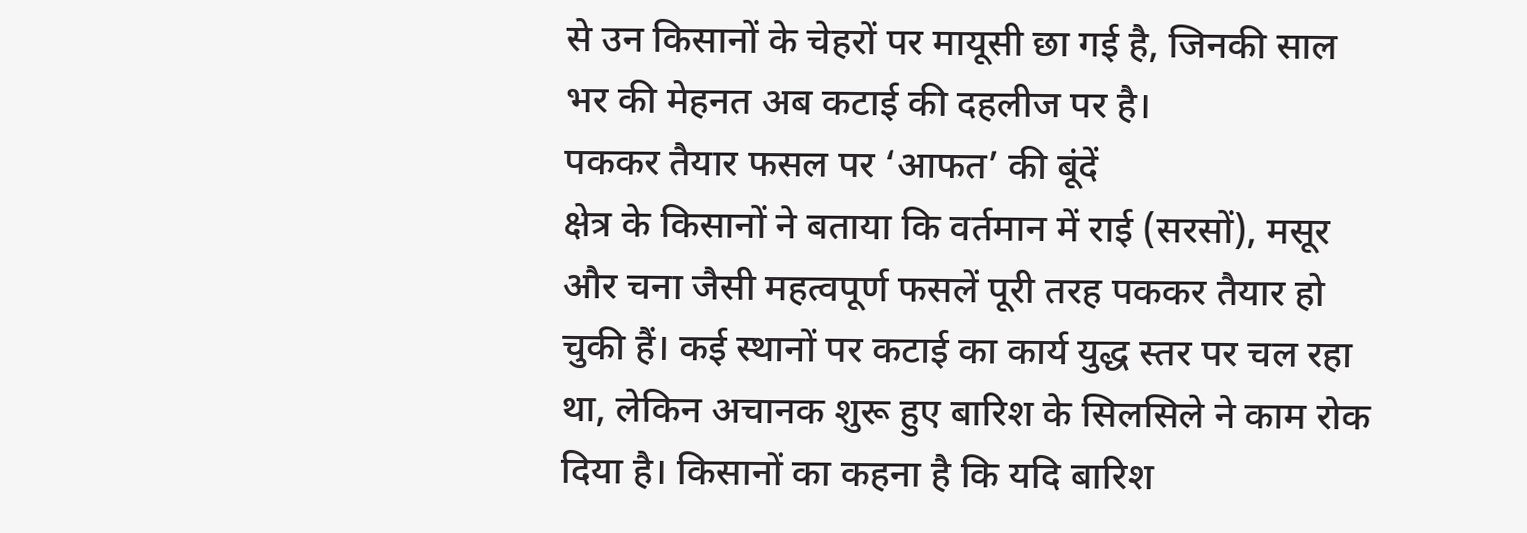से उन किसानों के चेहरों पर मायूसी छा गई है, जिनकी साल भर की मेहनत अब कटाई की दहलीज पर है।
पककर तैयार फसल पर ‘आफत’ की बूंदें
क्षेत्र के किसानों ने बताया कि वर्तमान में राई (सरसों), मसूर और चना जैसी महत्वपूर्ण फसलें पूरी तरह पककर तैयार हो चुकी हैं। कई स्थानों पर कटाई का कार्य युद्ध स्तर पर चल रहा था, लेकिन अचानक शुरू हुए बारिश के सिलसिले ने काम रोक दिया है। किसानों का कहना है कि यदि बारिश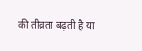की तीव्रता बढ़ती है या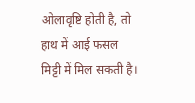ओलावृष्टि होती है, तो हाथ में आई फसल मिट्टी में मिल सकती है।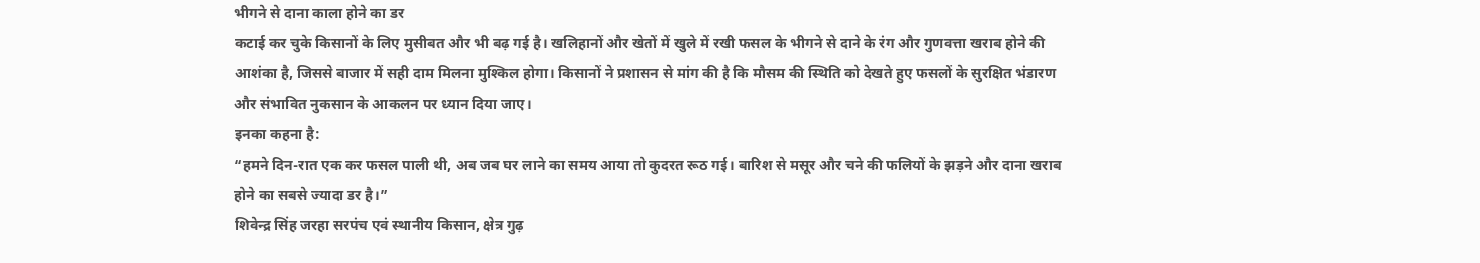भीगने से दाना काला होने का डर
कटाई कर चुके किसानों के लिए मुसीबत और भी बढ़ गई है। खलिहानों और खेतों में खुले में रखी फसल के भीगने से दाने के रंग और गुणवत्ता खराब होने की आशंका है, जिससे बाजार में सही दाम मिलना मुश्किल होगा। किसानों ने प्रशासन से मांग की है कि मौसम की स्थिति को देखते हुए फसलों के सुरक्षित भंडारण और संभावित नुकसान के आकलन पर ध्यान दिया जाए।
इनका कहना है:
“हमने दिन-रात एक कर फसल पाली थी, अब जब घर लाने का समय आया तो कुदरत रूठ गई। बारिश से मसूर और चने की फलियों के झड़ने और दाना खराब होने का सबसे ज्यादा डर है।”
शिवेन्द्र सिंह जरहा सरपंच एवं स्थानीय किसान, क्षेत्र गुढ़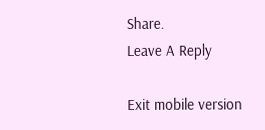Share.
Leave A Reply

Exit mobile version